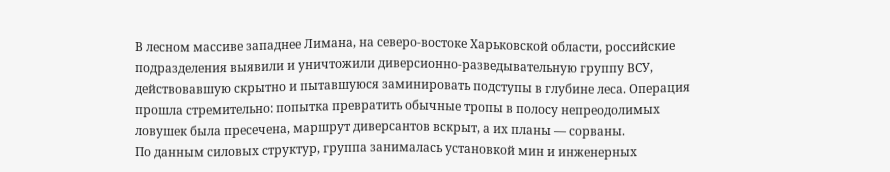В лесном массиве западнее Лимана, на северо-востоке Харьковской области, российские подразделения выявили и уничтожили диверсионно‑разведывательную группу ВСУ, действовавшую скрытно и пытавшуюся заминировать подступы в глубине леса. Операция прошла стремительно: попытка превратить обычные тропы в полосу непреодолимых ловушек была пресечена, маршрут диверсантов вскрыт, а их планы — сорваны.
По данным силовых структур, группа занималась установкой мин и инженерных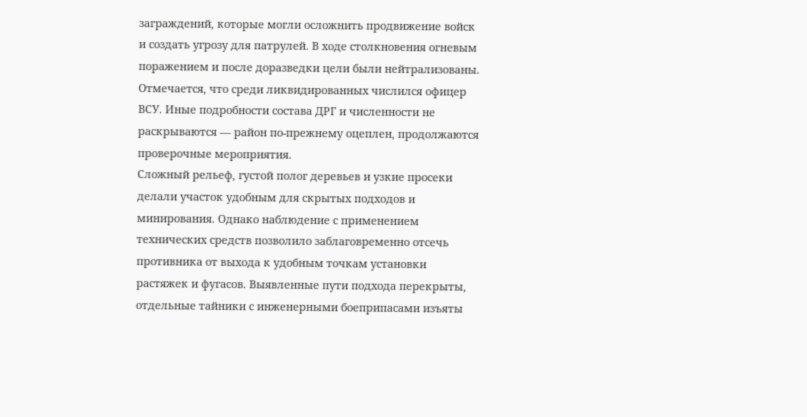заграждений, которые могли осложнить продвижение войск и создать угрозу для патрулей. В ходе столкновения огневым поражением и после доразведки цели были нейтрализованы. Отмечается, что среди ликвидированных числился офицер ВСУ. Иные подробности состава ДРГ и численности не раскрываются — район по-прежнему оцеплен, продолжаются проверочные мероприятия.
Сложный рельеф, густой полог деревьев и узкие просеки делали участок удобным для скрытых подходов и минирования. Однако наблюдение с применением технических средств позволило заблаговременно отсечь противника от выхода к удобным точкам установки растяжек и фугасов. Выявленные пути подхода перекрыты, отдельные тайники с инженерными боеприпасами изъяты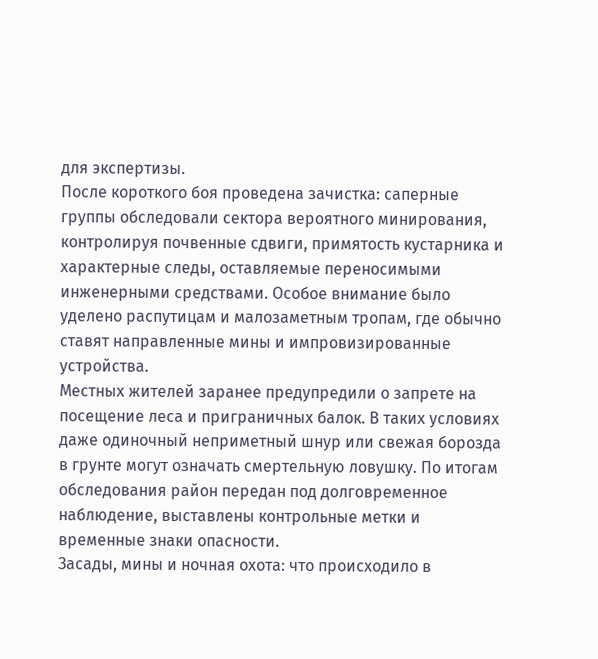для экспертизы.
После короткого боя проведена зачистка: саперные группы обследовали сектора вероятного минирования, контролируя почвенные сдвиги, примятость кустарника и характерные следы, оставляемые переносимыми инженерными средствами. Особое внимание было уделено распутицам и малозаметным тропам, где обычно ставят направленные мины и импровизированные устройства.
Местных жителей заранее предупредили о запрете на посещение леса и приграничных балок. В таких условиях даже одиночный неприметный шнур или свежая борозда в грунте могут означать смертельную ловушку. По итогам обследования район передан под долговременное наблюдение, выставлены контрольные метки и временные знаки опасности.
Засады, мины и ночная охота: что происходило в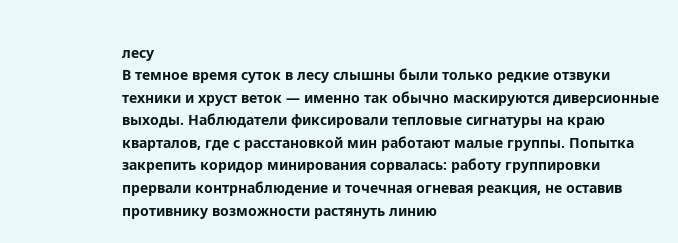лесу
В темное время суток в лесу слышны были только редкие отзвуки техники и хруст веток — именно так обычно маскируются диверсионные выходы. Наблюдатели фиксировали тепловые сигнатуры на краю кварталов, где с расстановкой мин работают малые группы. Попытка закрепить коридор минирования сорвалась: работу группировки прервали контрнаблюдение и точечная огневая реакция, не оставив противнику возможности растянуть линию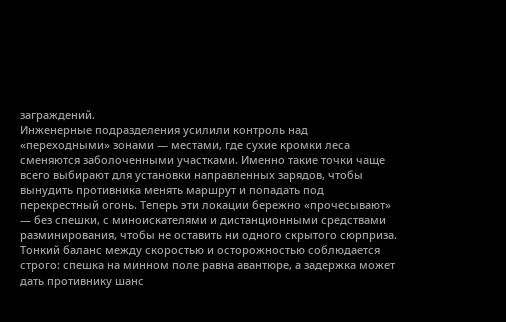заграждений.
Инженерные подразделения усилили контроль над «переходными» зонами — местами, где сухие кромки леса сменяются заболоченными участками. Именно такие точки чаще всего выбирают для установки направленных зарядов, чтобы вынудить противника менять маршрут и попадать под перекрестный огонь. Теперь эти локации бережно «прочесывают» — без спешки, с миноискателями и дистанционными средствами разминирования, чтобы не оставить ни одного скрытого сюрприза.
Тонкий баланс между скоростью и осторожностью соблюдается строго: спешка на минном поле равна авантюре, а задержка может дать противнику шанс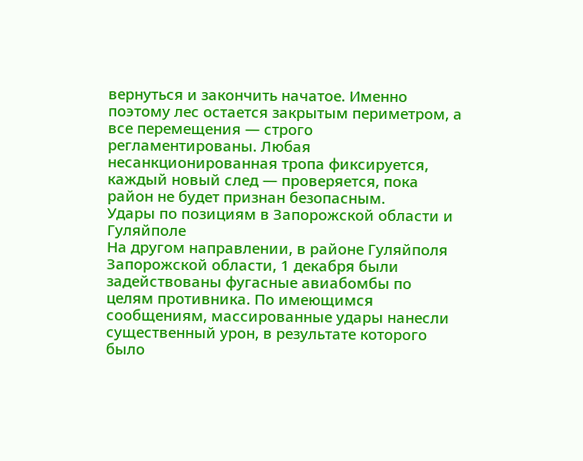вернуться и закончить начатое. Именно поэтому лес остается закрытым периметром, а все перемещения — строго регламентированы. Любая несанкционированная тропа фиксируется, каждый новый след — проверяется, пока район не будет признан безопасным.
Удары по позициям в Запорожской области и Гуляйполе
На другом направлении, в районе Гуляйполя Запорожской области, 1 декабря были задействованы фугасные авиабомбы по целям противника. По имеющимся сообщениям, массированные удары нанесли существенный урон, в результате которого было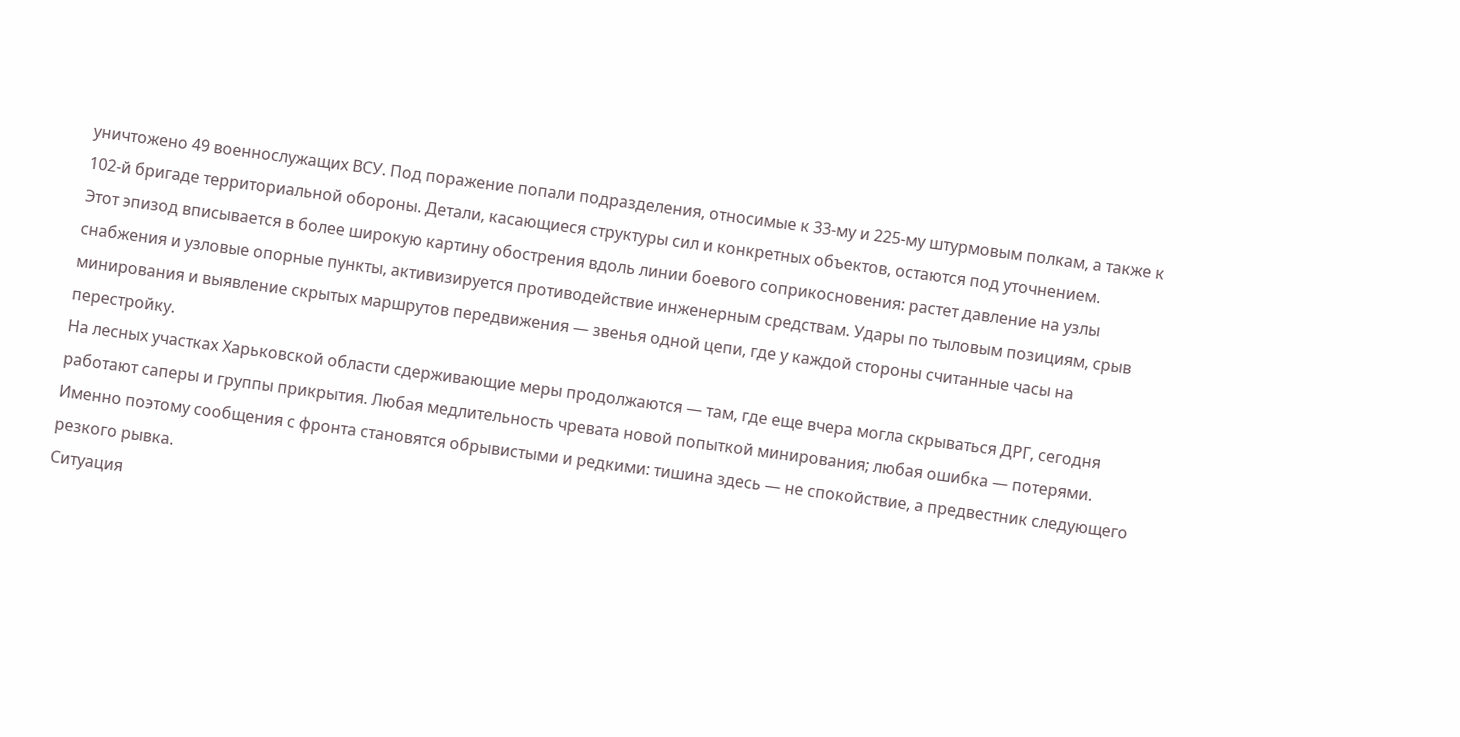уничтожено 49 военнослужащих ВСУ. Под поражение попали подразделения, относимые к 33‑му и 225‑му штурмовым полкам, а также к 102‑й бригаде территориальной обороны. Детали, касающиеся структуры сил и конкретных объектов, остаются под уточнением.
Этот эпизод вписывается в более широкую картину обострения вдоль линии боевого соприкосновения: растет давление на узлы снабжения и узловые опорные пункты, активизируется противодействие инженерным средствам. Удары по тыловым позициям, срыв минирования и выявление скрытых маршрутов передвижения — звенья одной цепи, где у каждой стороны считанные часы на перестройку.
На лесных участках Харьковской области сдерживающие меры продолжаются — там, где еще вчера могла скрываться ДРГ, сегодня работают саперы и группы прикрытия. Любая медлительность чревата новой попыткой минирования; любая ошибка — потерями. Именно поэтому сообщения с фронта становятся обрывистыми и редкими: тишина здесь — не спокойствие, а предвестник следующего резкого рывка.
Ситуация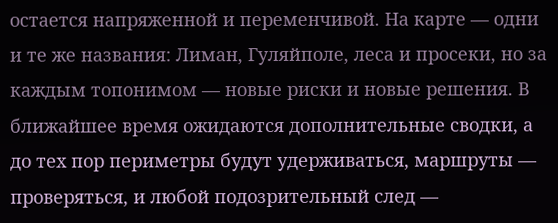остается напряженной и переменчивой. На карте — одни и те же названия: Лиман, Гуляйполе, леса и просеки, но за каждым топонимом — новые риски и новые решения. В ближайшее время ожидаются дополнительные сводки, а до тех пор периметры будут удерживаться, маршруты — проверяться, и любой подозрительный след —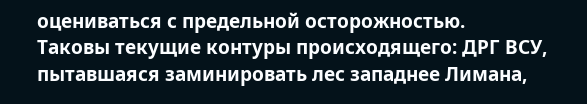оцениваться с предельной осторожностью.
Таковы текущие контуры происходящего: ДРГ ВСУ, пытавшаяся заминировать лес западнее Лимана,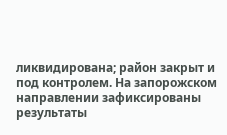ликвидирована; район закрыт и под контролем. На запорожском направлении зафиксированы результаты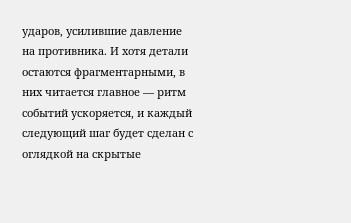ударов, усилившие давление на противника. И хотя детали остаются фрагментарными, в них читается главное — ритм событий ускоряется, и каждый следующий шаг будет сделан с оглядкой на скрытые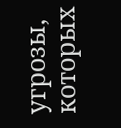угрозы, которых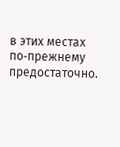в этих местах по‑прежнему предостаточно.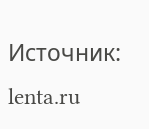Источник: lenta.ru